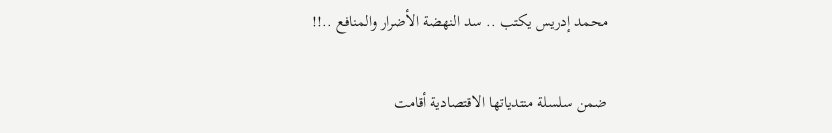محمد إدريس يكتب .. سد النهضة الأضرار والمنافع ..!!

ضمن سلسلة منتدياتها الاقتصادية أقامت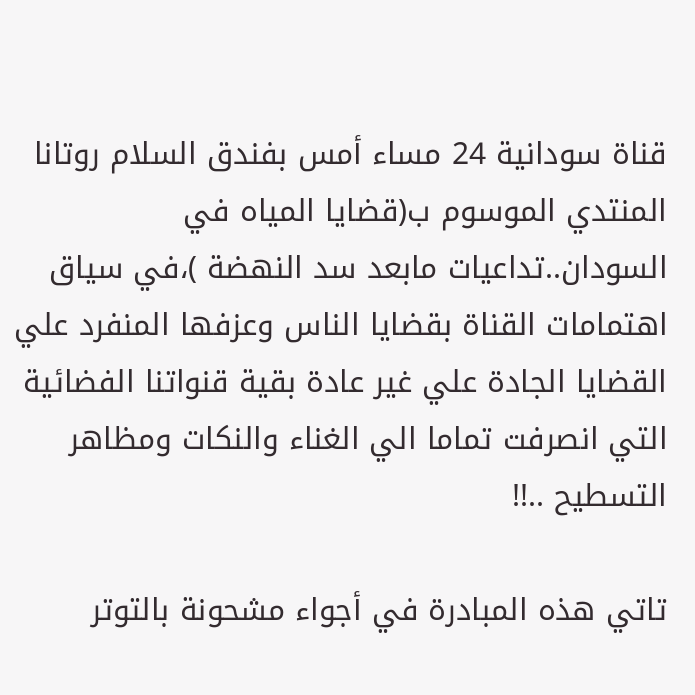قناة سودانية 24 مساء أمس بفندق السلام روتانا المنتدي الموسوم ب(قضايا المياه في السودان..تداعيات مابعد سد النهضة )،في سياق اهتمامات القناة بقضايا الناس وعزفها المنفرد علي القضايا الجادة علي غير عادة بقية قنواتنا الفضائية التي انصرفت تماما الي الغناء والنكات ومظاهر التسطيح ..!!

تاتي هذه المبادرة في أجواء مشحونة بالتوتر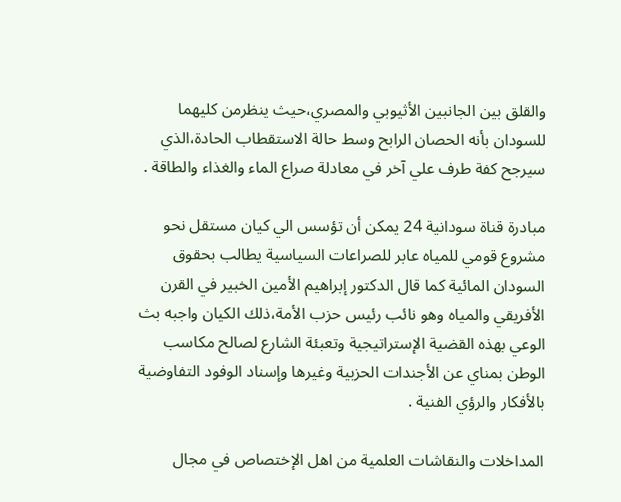والقلق بين الجانبين الأثيوبي والمصري،حيث ينظرمن كليهما للسودان بأنه الحصان الرابح وسط حالة الاستقطاب الحادة،الذي سيرجح كفة طرف علي آخر في معادلة صراع الماء والغذاء والطاقة .

مبادرة قناة سودانية 24 يمكن أن تؤسس الي كيان مستقل نحو مشروع قومي للمياه عابر للصراعات السياسية يطالب بحقوق السودان المائية كما قال الدكتور إبراهيم الأمين الخبير في القرن الأفريقي والمياه وهو نائب رئيس حزب الأمة،ذلك الكيان واجبه بث الوعي بهذه القضية الإستراتيجية وتعبئة الشارع لصالح مكاسب الوطن بمناي عن الأجندات الحزبية وغيرها وإسناد الوفود التفاوضية بالأفكار والرؤي الفنية .

المداخلات والنقاشات العلمية من اهل الإختصاص في مجال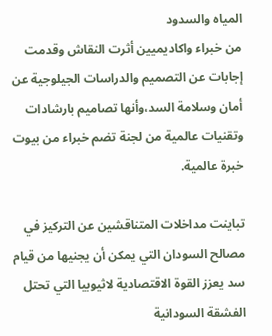المياه والسدود
من خبراء واكاديميين أثرت النقاش وقدمت إجابات عن التصميم والدراسات الجيلوجية عن أمان وسلامة السد،وأنها تصاميم بارشادات وتقنيات عالمية من لجنة تضم خبراء من بيوت خبرة عالمية.

تباينت مداخلات المتناقشين عن التركيز في مصالح السودان التي يمكن أن يجنيها من قيام سد يعزز القوة الاقتصادية لاثيوبيا التي تحتل الفشقة السودانية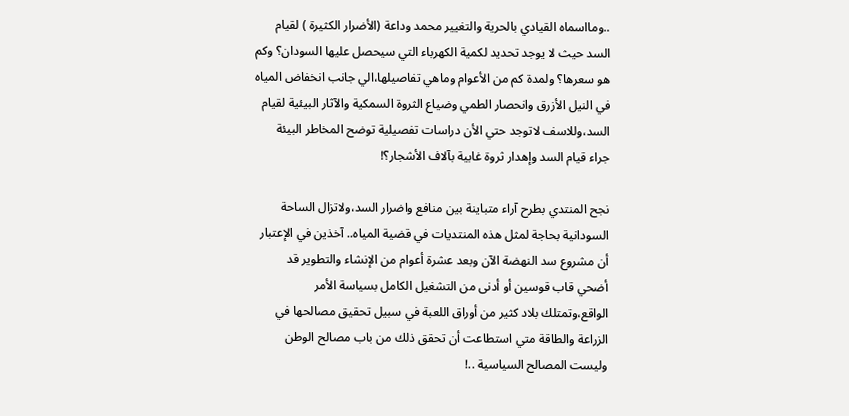..ومااسماه القيادي بالحرية والتغيير محمد وداعة (الأضرار الكثيرة ) لقيام السد حيث لا يوجد تحديد لكمية الكهرباء التي سيحصل عليها السودان؟ وكم هو سعرها؟ ولمدة كم من الأعوام وماهي تفاصيلها،الي جانب انخفاض المياه في النيل الأزرق وانحصار الطمي وضياع الثروة السمكية والآثار البيئية لقيام السد،وللاسف لاتوجد حتي الأن دراسات تفصيلية توضح المخاطر البيئة جراء قيام السد وإهدار ثروة غابية بآلاف الأشجار؟!

نجح المنتدي بطرح آراء متباينة بين منافع واضرار السد،ولاتزال الساحة السودانية بحاجة لمثل هذه المنتديات في قضية المياه.. آخذين في الإعتبار أن مشروع سد النهضة الآن وبعد عشرة أعوام من الإنشاء والتطوير قد أضحي قاب قوسين أو أدنى من التشغيل الكامل بسياسة الأمر الواقع،وتمتلك بلاد كثير من أوراق اللعبة في سبيل تحقيق مصالحها في الزراعة والطاقة متي استطاعت أن تحقق ذلك من باب مصالح الوطن وليست المصالح السياسية ..!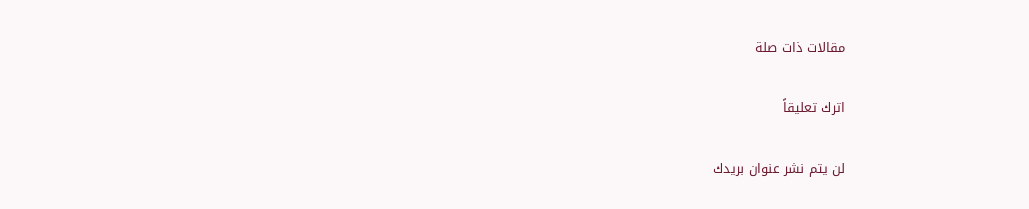مقالات ذات صلة

اترك تعليقاً

لن يتم نشر عنوان بريدك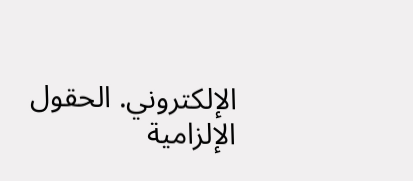الإلكتروني. الحقول الإلزامية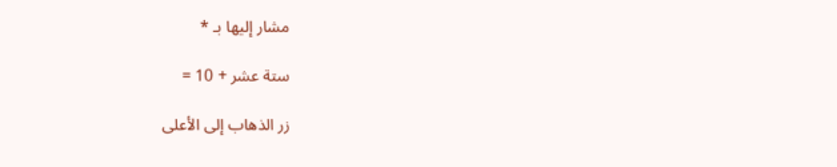مشار إليها بـ *

ستة عشر + 10 =

زر الذهاب إلى الأعلى